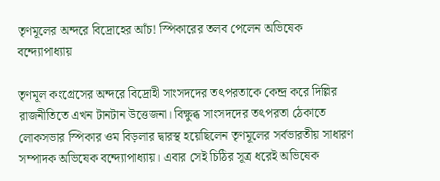তৃণমূলের অন্দরে বিদ্রোহের আঁচ! স্পিকারের তলব পেলেন অভিষেক বন্দ্যোপাধ্যায়

তৃণমূল কংগ্রেসের অন্দরে বিদ্রোহী সাংসদদের তৎপরতাকে কেন্দ্র করে দিল্লির রাজনীতিতে এখন টানটান উত্তেজনা। বিক্ষুব্ধ সাংসদদের তৎপরতা ঠেকাতে লোকসভার স্পিকার ওম বিড়লার দ্বারস্থ হয়েছিলেন তৃণমূলের সর্বভারতীয় সাধারণ সম্পাদক অভিষেক বন্দ্যোপাধ্যায়। এবার সেই চিঠির সূত্র ধরেই অভিষেক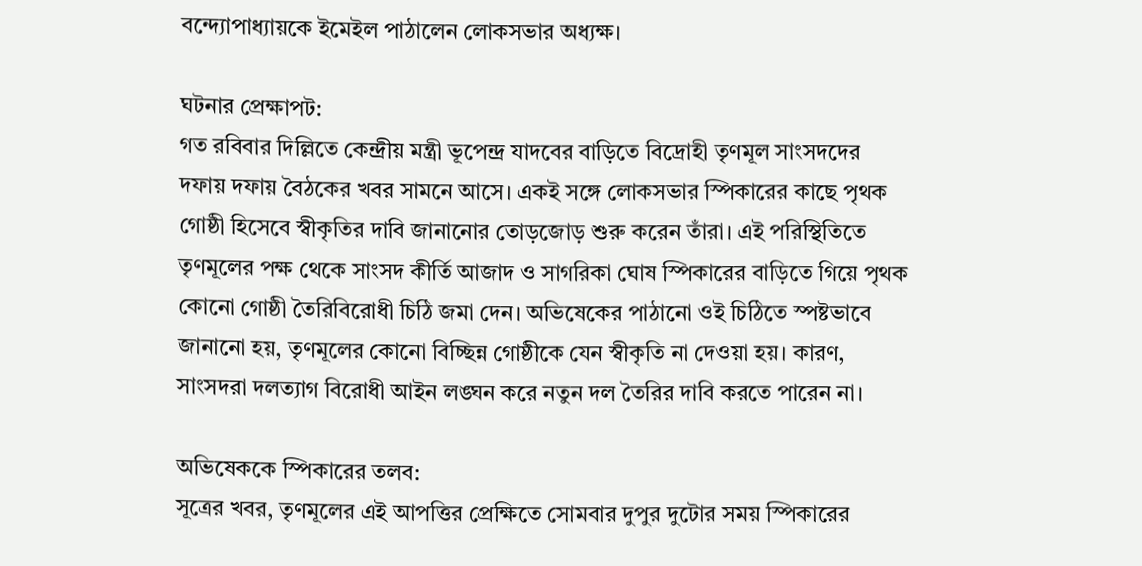বন্দ্যোপাধ্যায়কে ইমেইল পাঠালেন লোকসভার অধ্যক্ষ।

ঘটনার প্রেক্ষাপট:
গত রবিবার দিল্লিতে কেন্দ্রীয় মন্ত্রী ভূপেন্দ্র যাদবের বাড়িতে বিদ্রোহী তৃণমূল সাংসদদের দফায় দফায় বৈঠকের খবর সামনে আসে। একই সঙ্গে লোকসভার স্পিকারের কাছে পৃথক গোষ্ঠী হিসেবে স্বীকৃতির দাবি জানানোর তোড়জোড় শুরু করেন তাঁরা। এই পরিস্থিতিতে তৃণমূলের পক্ষ থেকে সাংসদ কীর্তি আজাদ ও সাগরিকা ঘোষ স্পিকারের বাড়িতে গিয়ে পৃথক কোনো গোষ্ঠী তৈরিবিরোধী চিঠি জমা দেন। অভিষেকের পাঠানো ওই চিঠিতে স্পষ্টভাবে জানানো হয়, তৃণমূলের কোনো বিচ্ছিন্ন গোষ্ঠীকে যেন স্বীকৃতি না দেওয়া হয়। কারণ, সাংসদরা দলত্যাগ বিরোধী আইন লঙ্ঘন করে নতুন দল তৈরির দাবি করতে পারেন না।

অভিষেককে স্পিকারের তলব:
সূত্রের খবর, তৃণমূলের এই আপত্তির প্রেক্ষিতে সোমবার দুপুর দুটোর সময় স্পিকারের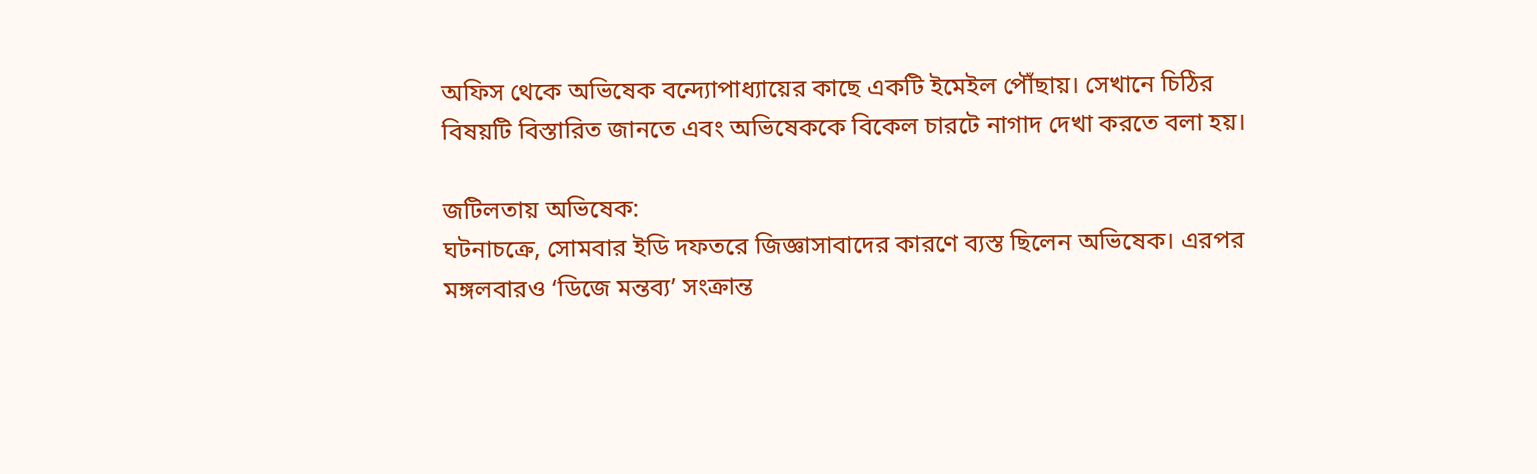অফিস থেকে অভিষেক বন্দ্যোপাধ্যায়ের কাছে একটি ইমেইল পৌঁছায়। সেখানে চিঠির বিষয়টি বিস্তারিত জানতে এবং অভিষেককে বিকেল চারটে নাগাদ দেখা করতে বলা হয়।

জটিলতায় অভিষেক:
ঘটনাচক্রে, সোমবার ইডি দফতরে জিজ্ঞাসাবাদের কারণে ব্যস্ত ছিলেন অভিষেক। এরপর মঙ্গলবারও ‘ডিজে মন্তব্য’ সংক্রান্ত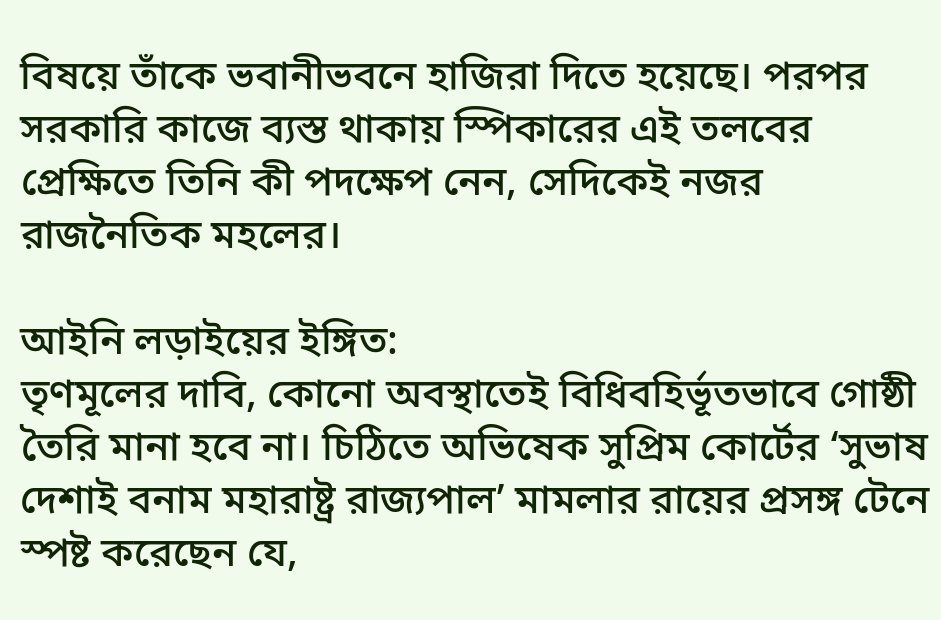বিষয়ে তাঁকে ভবানীভবনে হাজিরা দিতে হয়েছে। পরপর সরকারি কাজে ব্যস্ত থাকায় স্পিকারের এই তলবের প্রেক্ষিতে তিনি কী পদক্ষেপ নেন, সেদিকেই নজর রাজনৈতিক মহলের।

আইনি লড়াইয়ের ইঙ্গিত:
তৃণমূলের দাবি, কোনো অবস্থাতেই বিধিবহির্ভূতভাবে গোষ্ঠী তৈরি মানা হবে না। চিঠিতে অভিষেক সুপ্রিম কোর্টের ‘সুভাষ দেশাই বনাম মহারাষ্ট্র রাজ্যপাল’ মামলার রায়ের প্রসঙ্গ টেনে স্পষ্ট করেছেন যে,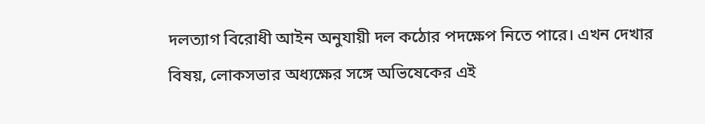দলত্যাগ বিরোধী আইন অনুযায়ী দল কঠোর পদক্ষেপ নিতে পারে। এখন দেখার বিষয়, লোকসভার অধ্যক্ষের সঙ্গে অভিষেকের এই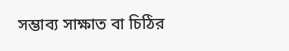সম্ভাব্য সাক্ষাত বা চিঠির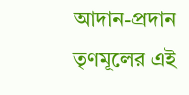আদান-প্রদান তৃণমূলের এই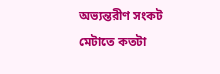অভ্যন্তরীণ সংকট মেটাতে কতটা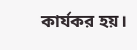কার্যকর হয়।